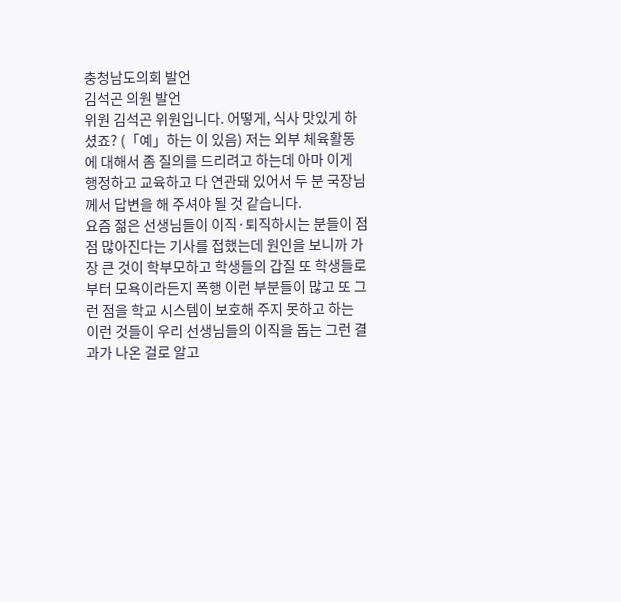충청남도의회 발언
김석곤 의원 발언
위원 김석곤 위원입니다. 어떻게, 식사 맛있게 하셨죠? (「예」하는 이 있음) 저는 외부 체육활동에 대해서 좀 질의를 드리려고 하는데 아마 이게 행정하고 교육하고 다 연관돼 있어서 두 분 국장님께서 답변을 해 주셔야 될 것 같습니다.
요즘 젊은 선생님들이 이직·퇴직하시는 분들이 점점 많아진다는 기사를 접했는데 원인을 보니까 가장 큰 것이 학부모하고 학생들의 갑질 또 학생들로부터 모욕이라든지 폭행 이런 부분들이 많고 또 그런 점을 학교 시스템이 보호해 주지 못하고 하는 이런 것들이 우리 선생님들의 이직을 돕는 그런 결과가 나온 걸로 알고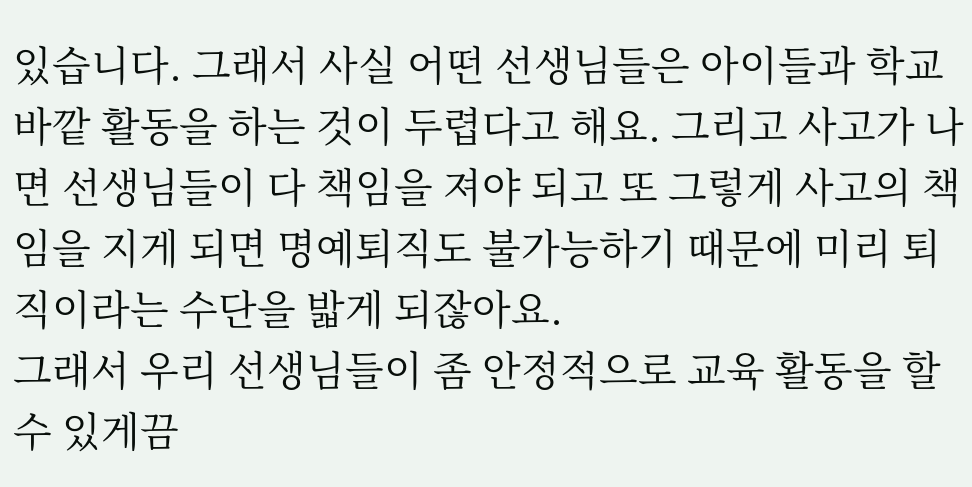있습니다. 그래서 사실 어떤 선생님들은 아이들과 학교 바깥 활동을 하는 것이 두렵다고 해요. 그리고 사고가 나면 선생님들이 다 책임을 져야 되고 또 그렇게 사고의 책임을 지게 되면 명예퇴직도 불가능하기 때문에 미리 퇴직이라는 수단을 밟게 되잖아요.
그래서 우리 선생님들이 좀 안정적으로 교육 활동을 할 수 있게끔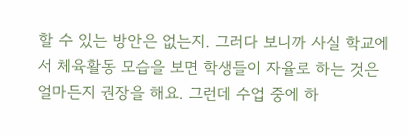할 수 있는 방안은 없는지. 그러다 보니까 사실 학교에서 체육활동 모습을 보면 학생들이 자율로 하는 것은 얼마든지 권장을 해요. 그런데 수업 중에 하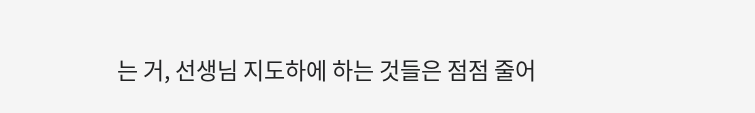는 거, 선생님 지도하에 하는 것들은 점점 줄어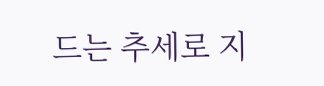드는 추세로 지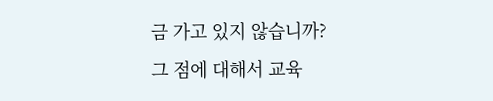금 가고 있지 않습니까?
그 점에 대해서 교육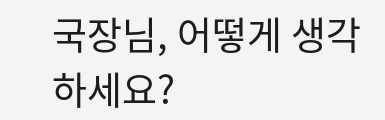국장님, 어떻게 생각하세요?